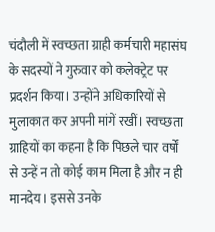चंदौली में स्वच्छता ग्राही कर्मचारी महासंघ के सदस्यों ने गुरुवार को कलेक्ट्रेट पर प्रदर्शन किया। उन्होंने अधिकारियों से मुलाकात कर अपनी मांगें रखीं। स्वच्छता ग्राहियों का कहना है कि पिछले चार वर्षों से उन्हें न तो कोई काम मिला है और न ही मानदेय। इससे उनके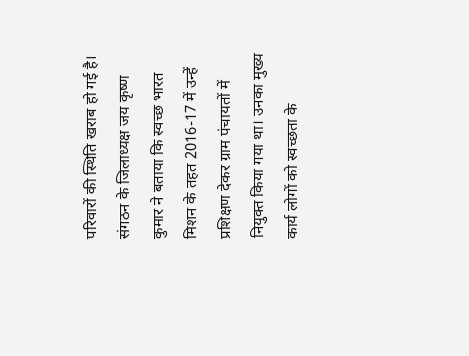परिवारों की स्थिति खराब हो गई है। संगठन के जिलाध्यक्ष जय कृष्ण कुमार ने बताया कि स्वच्छ भारत मिशन के तहत 2016-17 में उन्हें प्रशिक्षण देकर ग्राम पंचायतों में नियुक्त किया गया था। उनका मुख्य कार्य लोगों को स्वच्छता के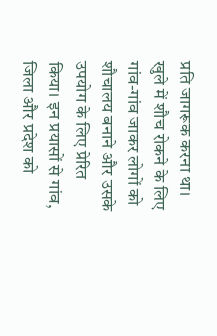प्रति जागरूक करना था। खुले में शौच रोकने के लिए गांव-गांव जाकर लोगों को शौचालय बनाने और उसके उपयोग के लिए प्रेरित किया। इन प्रयासों से गांव, जिला और प्रदेश को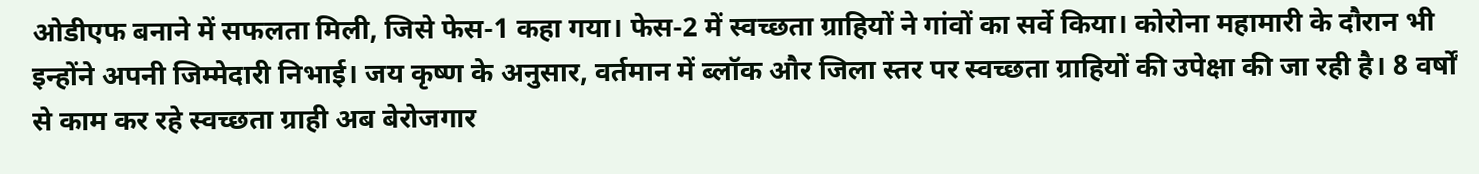ओडीएफ बनाने में सफलता मिली, जिसे फेस-1 कहा गया। फेस-2 में स्वच्छता ग्राहियों ने गांवों का सर्वे किया। कोरोना महामारी के दौरान भी इन्होंने अपनी जिम्मेदारी निभाई। जय कृष्ण के अनुसार, वर्तमान में ब्लॉक और जिला स्तर पर स्वच्छता ग्राहियों की उपेक्षा की जा रही है। 8 वर्षों से काम कर रहे स्वच्छता ग्राही अब बेरोजगार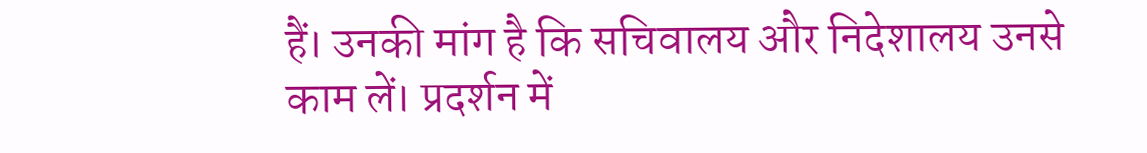हैं। उनकी मांग है कि सचिवालय और निदेशालय उनसे काम लें। प्रदर्शन में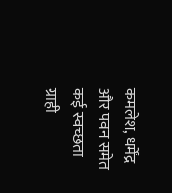कमलेश, धर्मेंद्र और पवन समेत कई स्वच्छता ग्राही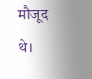मौजूद थे।